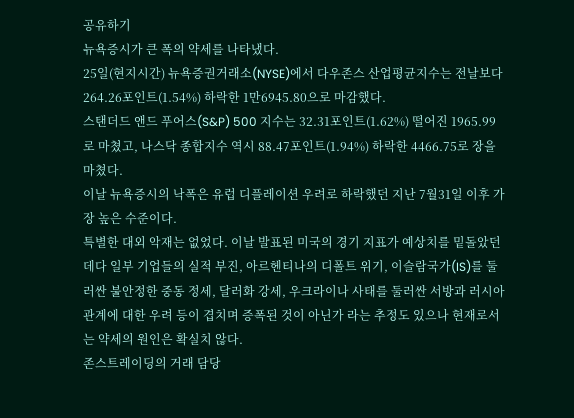공유하기
뉴욕증시가 큰 폭의 약세를 나타냈다.
25일(현지시간) 뉴욕증권거래소(NYSE)에서 다우존스 산업평균지수는 전날보다 264.26포인트(1.54%) 하락한 1만6945.80으로 마감했다.
스탠더드 앤드 푸어스(S&P) 500 지수는 32.31포인트(1.62%) 떨어진 1965.99로 마쳤고, 나스닥 종합지수 역시 88.47포인트(1.94%) 하락한 4466.75로 장을 마쳤다.
이날 뉴욕증시의 낙폭은 유럽 디플레이션 우려로 하락했던 지난 7월31일 이후 가장 높은 수준이다.
특별한 대외 악재는 없었다. 이날 발표된 미국의 경기 지표가 예상치를 밑돌았던 데다 일부 기업들의 실적 부진, 아르헨티나의 디폴트 위기, 이슬람국가(IS)를 둘러싼 불안정한 중동 정세, 달러화 강세, 우크라이나 사태를 둘러싼 서방과 러시아 관계에 대한 우려 등이 겹치며 증폭된 것이 아닌가 라는 추정도 있으나 현재로서는 약세의 원인은 확실치 않다.
존스트레이딩의 거래 담당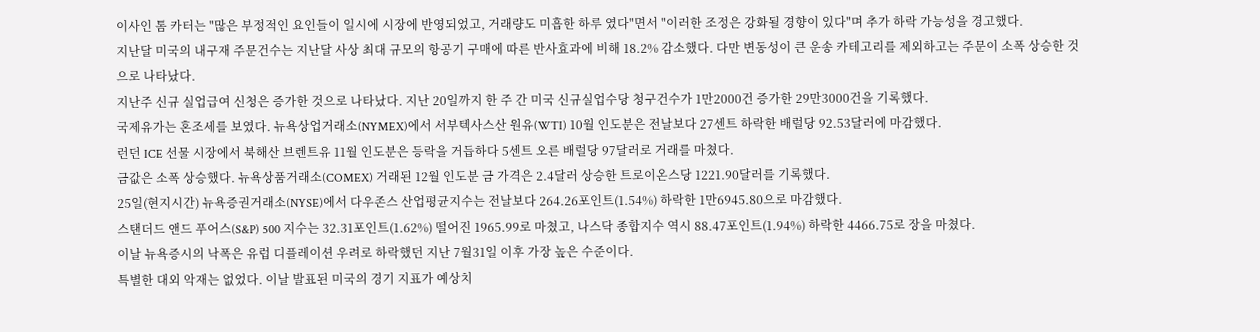이사인 톰 카터는 "많은 부정적인 요인들이 일시에 시장에 반영되었고, 거래량도 미흡한 하루 였다"면서 "이러한 조정은 강화될 경향이 있다"며 추가 하락 가능성을 경고했다.
지난달 미국의 내구재 주문건수는 지난달 사상 최대 규모의 항공기 구매에 따른 반사효과에 비해 18.2% 감소했다. 다만 변동성이 큰 운송 카테고리를 제외하고는 주문이 소폭 상승한 것으로 나타났다.
지난주 신규 실업급여 신청은 증가한 것으로 나타났다. 지난 20일까지 한 주 간 미국 신규실업수당 청구건수가 1만2000건 증가한 29만3000건을 기록했다.
국제유가는 혼조세를 보였다. 뉴욕상업거래소(NYMEX)에서 서부텍사스산 원유(WTI) 10월 인도분은 전날보다 27센트 하락한 배럴당 92.53달러에 마감했다.
런던 ICE 선물 시장에서 북해산 브렌트유 11월 인도분은 등락을 거듭하다 5센트 오른 배럴당 97달러로 거래를 마쳤다.
금값은 소폭 상승했다. 뉴욕상품거래소(COMEX) 거래된 12월 인도분 금 가격은 2.4달러 상승한 트로이온스당 1221.90달러를 기록했다.
25일(현지시간) 뉴욕증권거래소(NYSE)에서 다우존스 산업평균지수는 전날보다 264.26포인트(1.54%) 하락한 1만6945.80으로 마감했다.
스탠더드 앤드 푸어스(S&P) 500 지수는 32.31포인트(1.62%) 떨어진 1965.99로 마쳤고, 나스닥 종합지수 역시 88.47포인트(1.94%) 하락한 4466.75로 장을 마쳤다.
이날 뉴욕증시의 낙폭은 유럽 디플레이션 우려로 하락했던 지난 7월31일 이후 가장 높은 수준이다.
특별한 대외 악재는 없었다. 이날 발표된 미국의 경기 지표가 예상치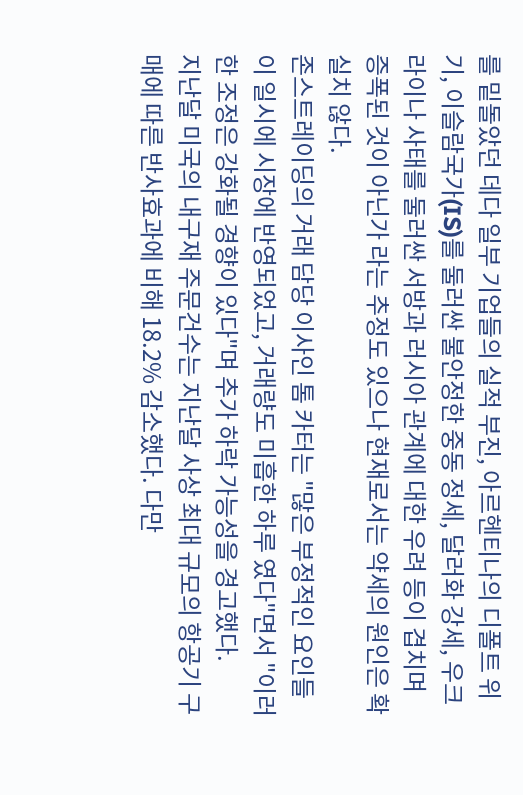를 밑돌았던 데다 일부 기업들의 실적 부진, 아르헨티나의 디폴트 위기, 이슬람국가(IS)를 둘러싼 불안정한 중동 정세, 달러화 강세, 우크라이나 사태를 둘러싼 서방과 러시아 관계에 대한 우려 등이 겹치며 증폭된 것이 아닌가 라는 추정도 있으나 현재로서는 약세의 원인은 확실치 않다.
존스트레이딩의 거래 담당 이사인 톰 카터는 "많은 부정적인 요인들이 일시에 시장에 반영되었고, 거래량도 미흡한 하루 였다"면서 "이러한 조정은 강화될 경향이 있다"며 추가 하락 가능성을 경고했다.
지난달 미국의 내구재 주문건수는 지난달 사상 최대 규모의 항공기 구매에 따른 반사효과에 비해 18.2% 감소했다. 다만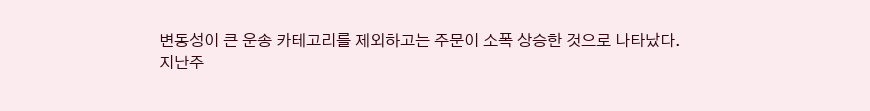변동성이 큰 운송 카테고리를 제외하고는 주문이 소폭 상승한 것으로 나타났다.
지난주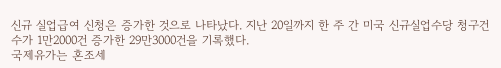신규 실업급여 신청은 증가한 것으로 나타났다. 지난 20일까지 한 주 간 미국 신규실업수당 청구건수가 1만2000건 증가한 29만3000건을 기록했다.
국제유가는 혼조세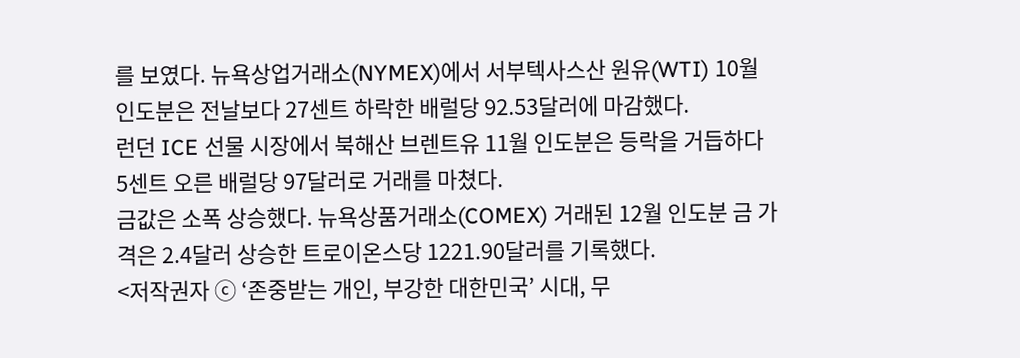를 보였다. 뉴욕상업거래소(NYMEX)에서 서부텍사스산 원유(WTI) 10월 인도분은 전날보다 27센트 하락한 배럴당 92.53달러에 마감했다.
런던 ICE 선물 시장에서 북해산 브렌트유 11월 인도분은 등락을 거듭하다 5센트 오른 배럴당 97달러로 거래를 마쳤다.
금값은 소폭 상승했다. 뉴욕상품거래소(COMEX) 거래된 12월 인도분 금 가격은 2.4달러 상승한 트로이온스당 1221.90달러를 기록했다.
<저작권자 ⓒ ‘존중받는 개인, 부강한 대한민국’ 시대, 무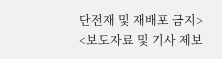단전재 및 재배포 금지>
<보도자료 및 기사 제보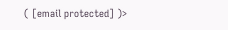( [email protected] )>